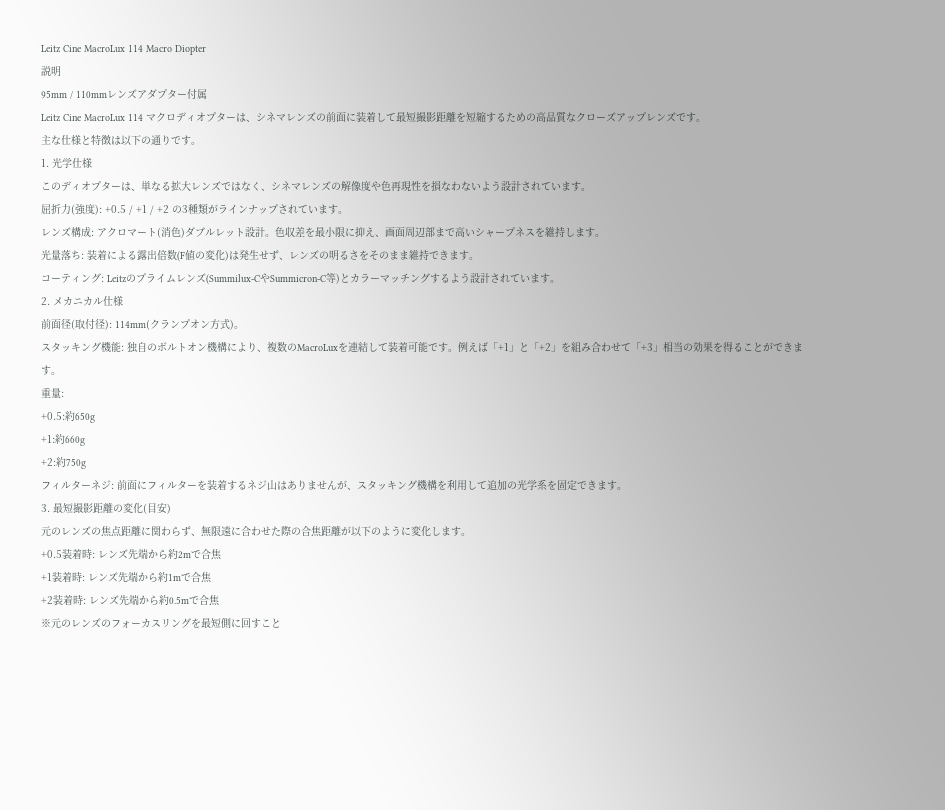Leitz Cine MacroLux 114 Macro Diopter
説明
95mm / 110mmレンズアダプター付属
Leitz Cine MacroLux 114 マクロディオプターは、シネマレンズの前面に装着して最短撮影距離を短縮するための高品質なクローズアップレンズです。
主な仕様と特徴は以下の通りです。
1. 光学仕様
このディオプターは、単なる拡大レンズではなく、シネマレンズの解像度や色再現性を損なわないよう設計されています。
屈折力(強度): +0.5 / +1 / +2 の3種類がラインナップされています。
レンズ構成: アクロマート(消色)ダブルレット設計。色収差を最小限に抑え、画面周辺部まで高いシャープネスを維持します。
光量落ち: 装着による露出倍数(F値の変化)は発生せず、レンズの明るさをそのまま維持できます。
コーティング: Leitzのプライムレンズ(Summilux-CやSummicron-C等)とカラーマッチングするよう設計されています。
2. メカニカル仕様
前面径(取付径): 114mm(クランプオン方式)。
スタッキング機能: 独自のボルトオン機構により、複数のMacroLuxを連結して装着可能です。例えば「+1」と「+2」を組み合わせて「+3」相当の効果を得ることができます。
重量:
+0.5:約650g
+1:約660g
+2:約750g
フィルターネジ: 前面にフィルターを装着するネジ山はありませんが、スタッキング機構を利用して追加の光学系を固定できます。
3. 最短撮影距離の変化(目安)
元のレンズの焦点距離に関わらず、無限遠に合わせた際の合焦距離が以下のように変化します。
+0.5装着時: レンズ先端から約2mで合焦
+1装着時: レンズ先端から約1mで合焦
+2装着時: レンズ先端から約0.5mで合焦
※元のレンズのフォーカスリングを最短側に回すこと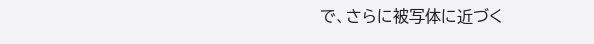で、さらに被写体に近づく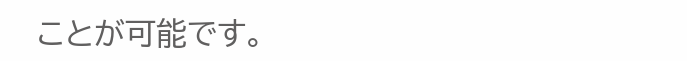ことが可能です。